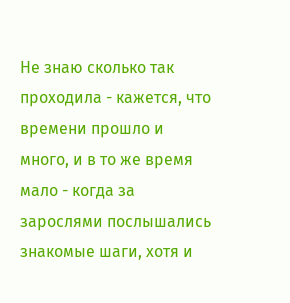Не знаю сколько так проходила - кажется, что времени прошло и много, и в то же время мало - когда за зарослями послышались знакомые шаги, хотя и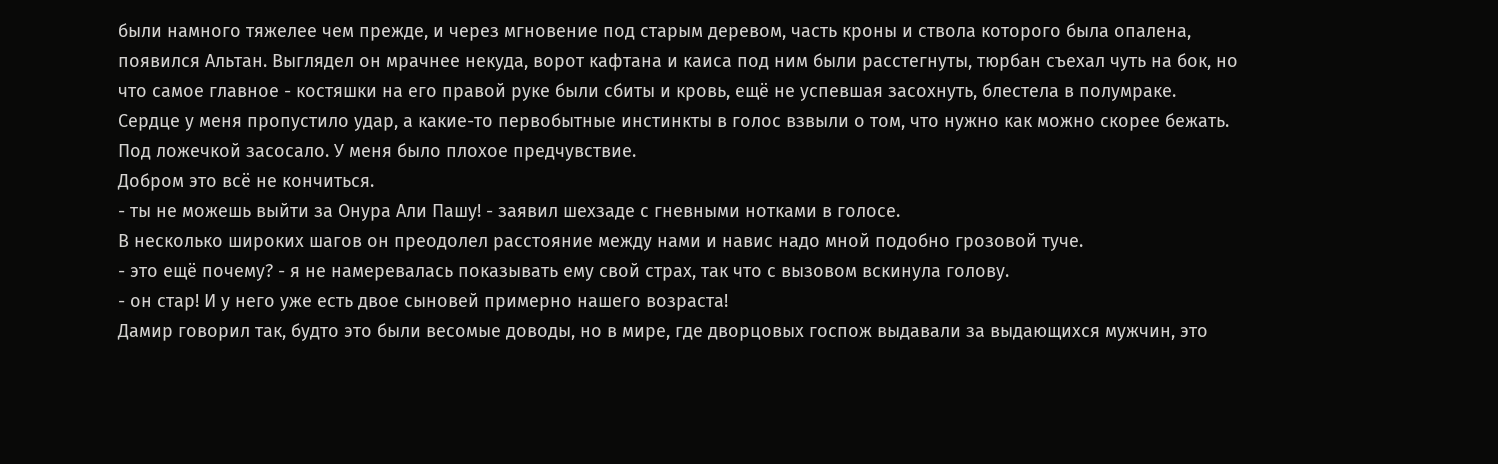были намного тяжелее чем прежде, и через мгновение под старым деревом, часть кроны и ствола которого была опалена, появился Альтан. Выглядел он мрачнее некуда, ворот кафтана и каиса под ним были расстегнуты, тюрбан съехал чуть на бок, но что самое главное - костяшки на его правой руке были сбиты и кровь, ещё не успевшая засохнуть, блестела в полумраке.
Сердце у меня пропустило удар, а какие-то первобытные инстинкты в голос взвыли о том, что нужно как можно скорее бежать. Под ложечкой засосало. У меня было плохое предчувствие.
Добром это всё не кончиться.
- ты не можешь выйти за Онура Али Пашу! - заявил шехзаде с гневными нотками в голосе.
В несколько широких шагов он преодолел расстояние между нами и навис надо мной подобно грозовой туче.
- это ещё почему? - я не намеревалась показывать ему свой страх, так что с вызовом вскинула голову.
- он стар! И у него уже есть двое сыновей примерно нашего возраста!
Дамир говорил так, будто это были весомые доводы, но в мире, где дворцовых госпож выдавали за выдающихся мужчин, это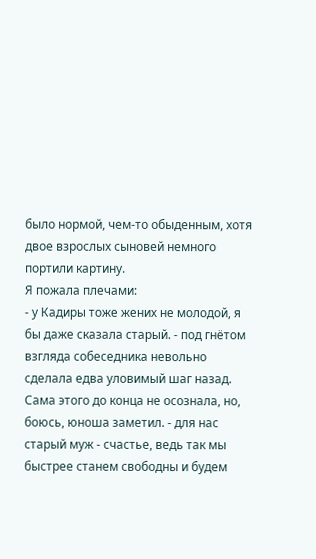было нормой, чем-то обыденным, хотя двое взрослых сыновей немного портили картину.
Я пожала плечами:
- у Кадиры тоже жених не молодой, я бы даже сказала старый. - под гнётом взгляда собеседника невольно сделала едва уловимый шаг назад. Сама этого до конца не осознала, но, боюсь, юноша заметил. - для нас старый муж - счастье, ведь так мы быстрее станем свободны и будем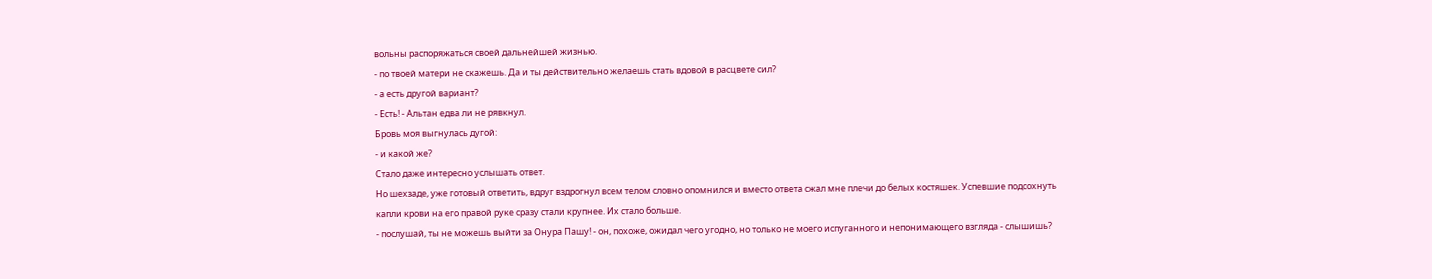вольны распоряжаться своей дальнейшей жизнью.
- по твоей матери не скажешь. Да и ты действительно желаешь стать вдовой в расцвете сил?
- а есть другой вариант?
- Есть! - Альтан едва ли не рявкнул.
Бровь моя выгнулась дугой:
- и какой же?
Стало даже интересно услышать ответ.
Но шехзаде, уже готовый ответить, вдруг вздрогнул всем телом словно опомнился и вместо ответа сжал мне плечи до белых костяшек. Успевшие подсохнуть капли крови на его правой руке сразу стали крупнее. Их стало больше.
- послушай, ты не можешь выйти за Онура Пашу! - он, похоже, ожидал чего угодно, но только не моего испуганного и непонимающего взгляда - слышишь?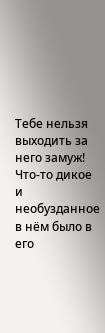Тебе нельзя выходить за него замуж!
Что-то дикое и необузданное в нём было в его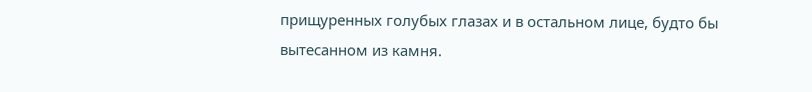прищуренных голубых глазах и в остальном лице, будто бы вытесанном из камня.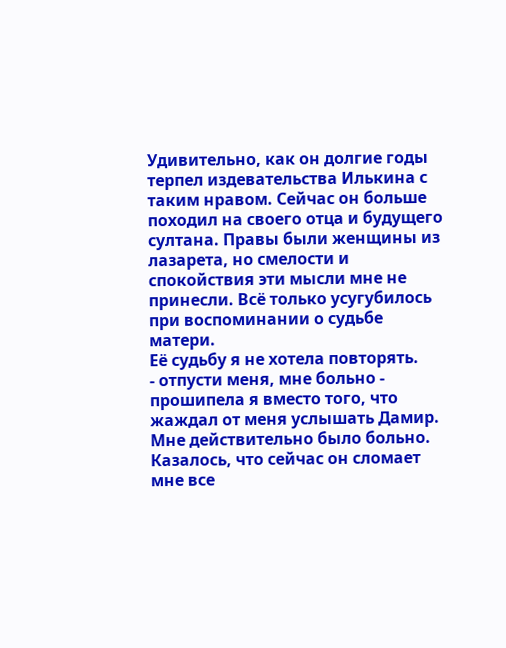Удивительно, как он долгие годы терпел издевательства Илькина с таким нравом. Сейчас он больше походил на своего отца и будущего султана. Правы были женщины из лазарета, но смелости и спокойствия эти мысли мне не принесли. Всё только усугубилось при воспоминании о судьбе матери.
Её судьбу я не хотела повторять.
- отпусти меня, мне больно - прошипела я вместо того, что жаждал от меня услышать Дамир.
Мне действительно было больно. Казалось, что сейчас он сломает мне все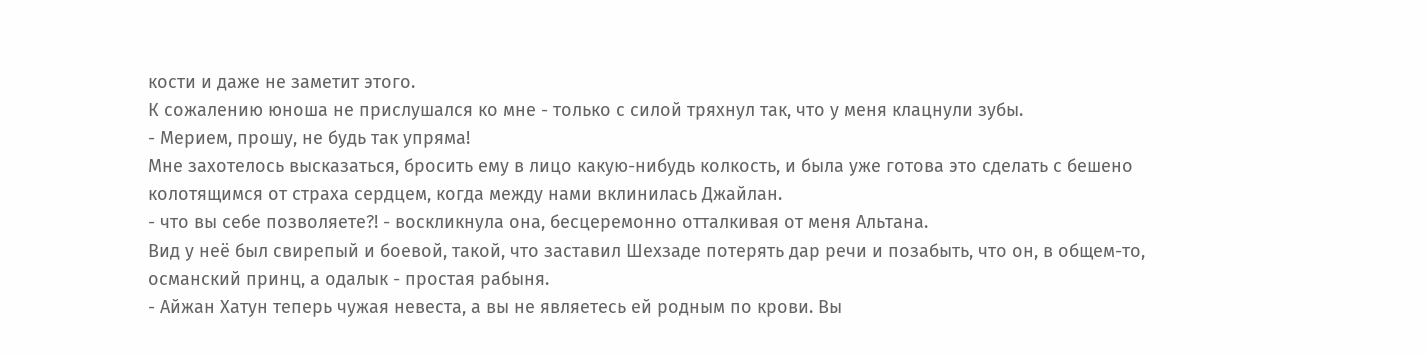кости и даже не заметит этого.
К сожалению юноша не прислушался ко мне - только с силой тряхнул так, что у меня клацнули зубы.
- Мерием, прошу, не будь так упряма!
Мне захотелось высказаться, бросить ему в лицо какую-нибудь колкость, и была уже готова это сделать с бешено колотящимся от страха сердцем, когда между нами вклинилась Джайлан.
- что вы себе позволяете?! - воскликнула она, бесцеремонно отталкивая от меня Альтана.
Вид у неё был свирепый и боевой, такой, что заставил Шехзаде потерять дар речи и позабыть, что он, в общем-то, османский принц, а одалык - простая рабыня.
- Айжан Хатун теперь чужая невеста, а вы не являетесь ей родным по крови. Вы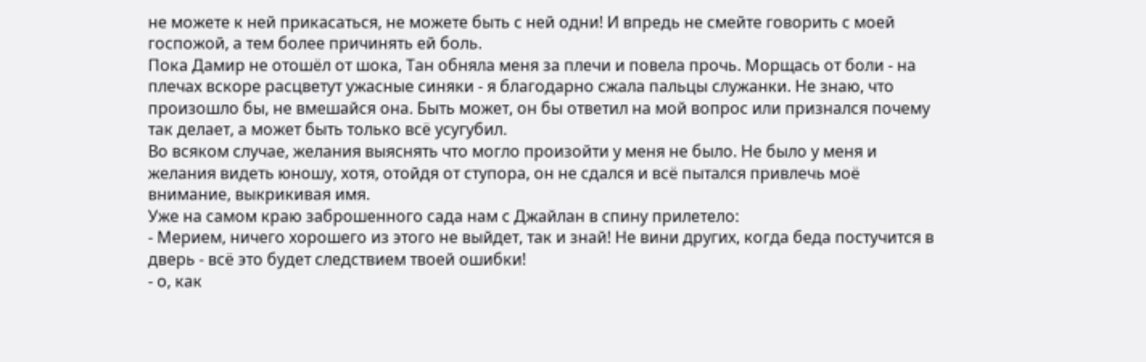не можете к ней прикасаться, не можете быть с ней одни! И впредь не смейте говорить с моей госпожой, а тем более причинять ей боль.
Пока Дамир не отошёл от шока, Тан обняла меня за плечи и повела прочь. Морщась от боли - на плечах вскоре расцветут ужасные синяки - я благодарно сжала пальцы служанки. Не знаю, что произошло бы, не вмешайся она. Быть может, он бы ответил на мой вопрос или признался почему так делает, а может быть только всё усугубил.
Во всяком случае, желания выяснять что могло произойти у меня не было. Не было у меня и желания видеть юношу, хотя, отойдя от ступора, он не сдался и всё пытался привлечь моё внимание, выкрикивая имя.
Уже на самом краю заброшенного сада нам с Джайлан в спину прилетело:
- Мерием, ничего хорошего из этого не выйдет, так и знай! Не вини других, когда беда постучится в дверь - всё это будет следствием твоей ошибки!
- о, как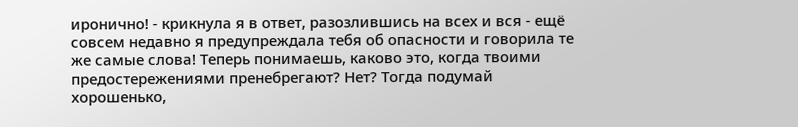иронично! - крикнула я в ответ, разозлившись на всех и вся - ещё совсем недавно я предупреждала тебя об опасности и говорила те же самые слова! Теперь понимаешь, каково это, когда твоими предостережениями пренебрегают? Нет? Тогда подумай хорошенько,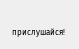прислушайся!